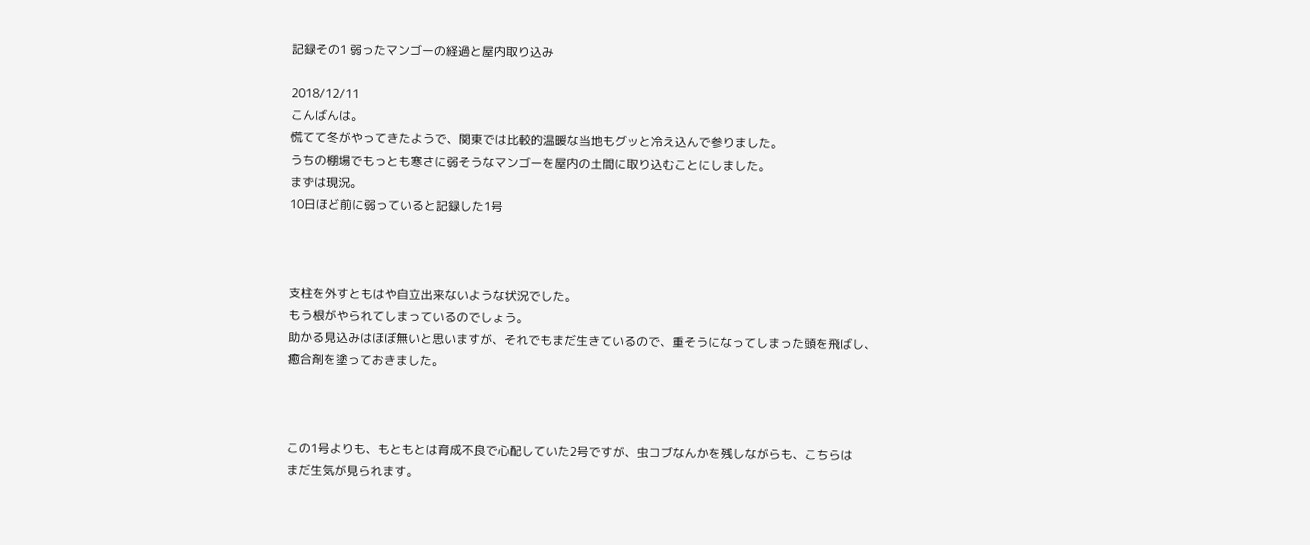記録その1 弱ったマンゴーの経過と屋内取り込み

2018/12/11
こんばんは。
慌てて冬がやってきたようで、関東では比較的温暖な当地もグッと冷え込んで参りました。
うちの棚場でもっとも寒さに弱そうなマンゴーを屋内の土間に取り込むことにしました。
まずは現況。
10日ほど前に弱っていると記録した1号



支柱を外すともはや自立出来ないような状況でした。
もう根がやられてしまっているのでしょう。
助かる見込みはほぼ無いと思いますが、それでもまだ生きているので、重そうになってしまった頭を飛ばし、
癒合剤を塗っておきました。



この1号よりも、もともとは育成不良で心配していた2号ですが、虫コブなんかを残しながらも、こちらは
まだ生気が見られます。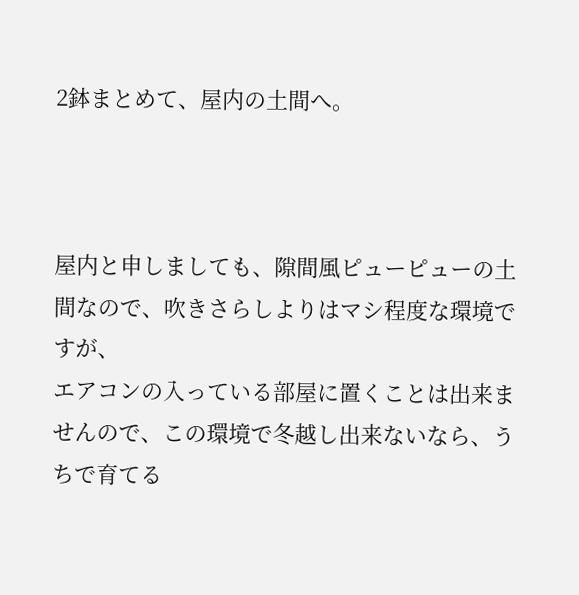2鉢まとめて、屋内の土間へ。



屋内と申しましても、隙間風ピューピューの土間なので、吹きさらしよりはマシ程度な環境ですが、
エアコンの入っている部屋に置くことは出来ませんので、この環境で冬越し出来ないなら、うちで育てる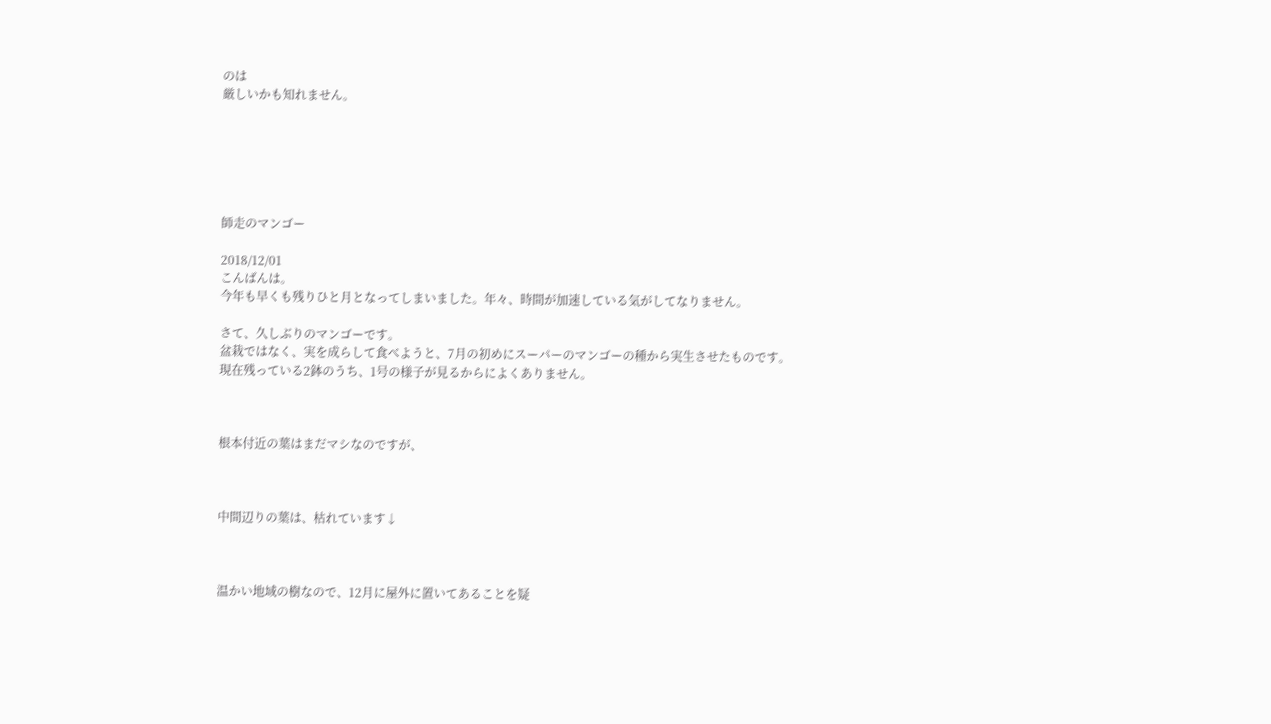のは
厳しいかも知れません。






師走のマンゴー

2018/12/01
こんばんは。
今年も早くも残りひと月となってしまいました。年々、時間が加速している気がしてなりません。

さて、久しぶりのマンゴーです。
盆栽ではなく、実を成らして食べようと、7月の初めにスーパーのマンゴーの種から実生させたものです。
現在残っている2鉢のうち、1号の様子が見るからによくありません。



根本付近の葉はまだマシなのですが、



中間辺りの葉は、枯れています↓



温かい地域の樹なので、12月に屋外に置いてあることを疑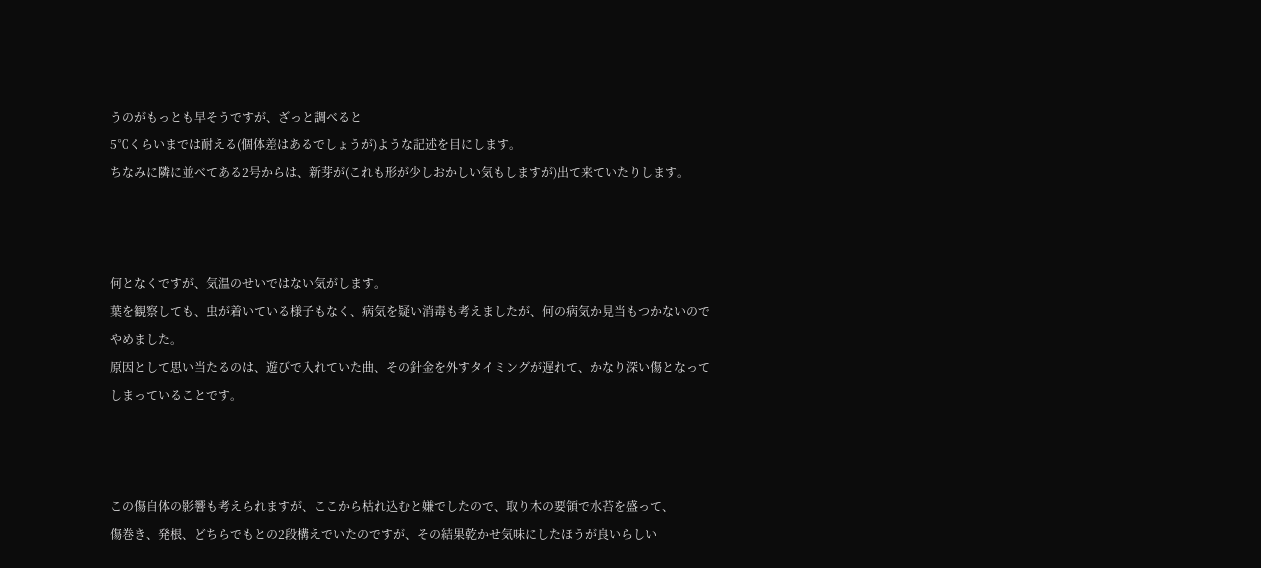うのがもっとも早そうですが、ざっと調べると
5℃くらいまでは耐える(個体差はあるでしょうが)ような記述を目にします。
ちなみに隣に並べてある2号からは、新芽が(これも形が少しおかしい気もしますが)出て来ていたりします。



何となくですが、気温のせいではない気がします。
葉を観察しても、虫が着いている様子もなく、病気を疑い消毒も考えましたが、何の病気か見当もつかないので
やめました。
原因として思い当たるのは、遊びで入れていた曲、その針金を外すタイミングが遅れて、かなり深い傷となって
しまっていることです。



この傷自体の影響も考えられますが、ここから枯れ込むと嫌でしたので、取り木の要領で水苔を盛って、
傷巻き、発根、どちらでもとの2段構えでいたのですが、その結果乾かせ気味にしたほうが良いらしい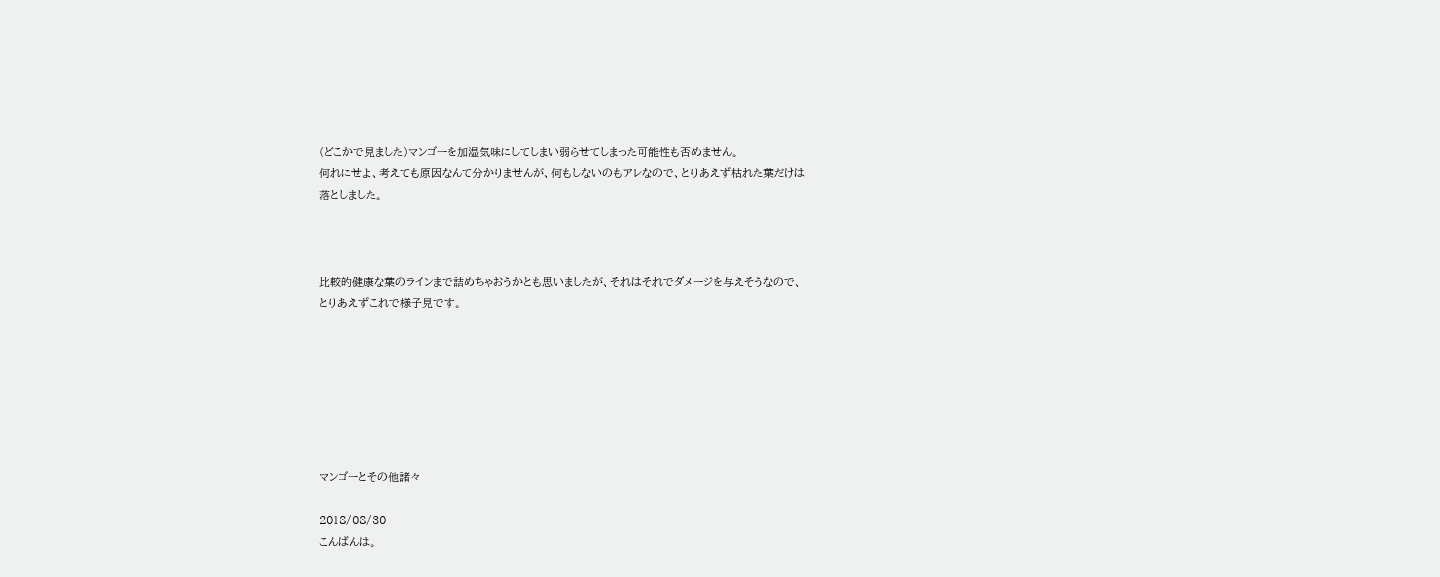(どこかで見ました)マンゴーを加湿気味にしてしまい弱らせてしまった可能性も否めません。
何れにせよ、考えても原因なんて分かりませんが、何もしないのもアレなので、とりあえず枯れた葉だけは
落としました。



比較的健康な葉のラインまで詰めちゃおうかとも思いましたが、それはそれでダメージを与えそうなので、
とりあえずこれで様子見です。







マンゴーとその他諸々

2018/08/30
こんばんは。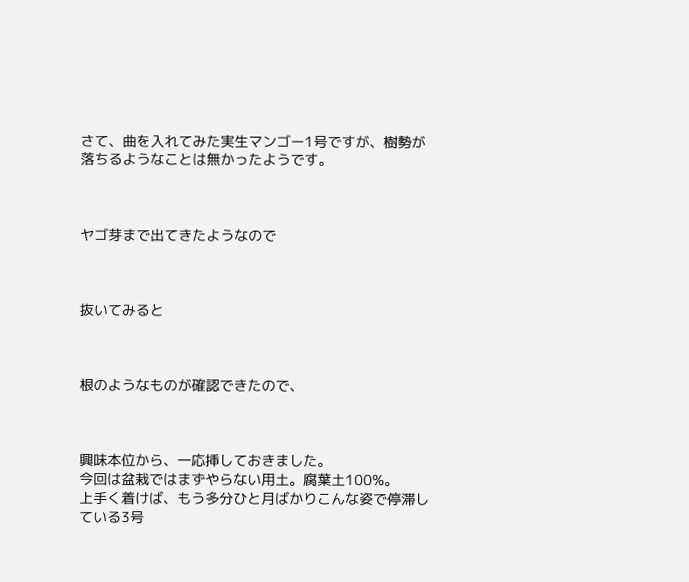さて、曲を入れてみた実生マンゴー1号ですが、樹勢が落ちるようなことは無かったようです。



ヤゴ芽まで出てきたようなので



抜いてみると



根のようなものが確認できたので、



興味本位から、一応挿しておきました。
今回は盆栽ではまずやらない用土。腐葉土100%。
上手く着けば、もう多分ひと月ばかりこんな姿で停滞している3号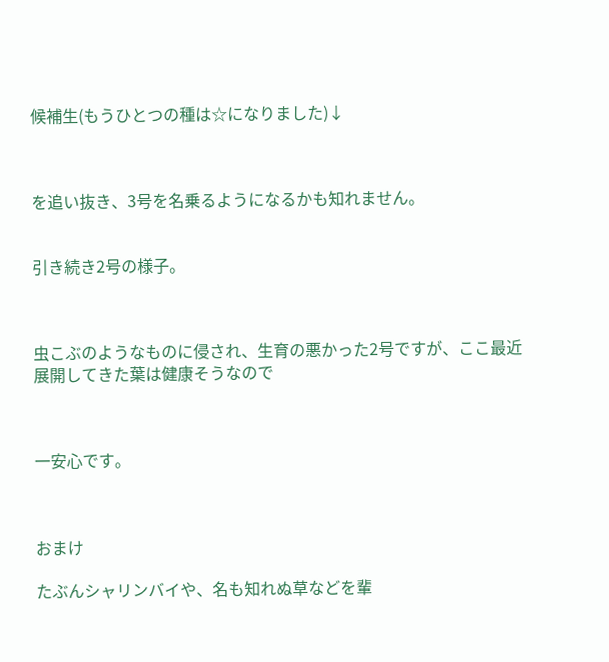候補生(もうひとつの種は☆になりました)↓



を追い抜き、3号を名乗るようになるかも知れません。


引き続き2号の様子。



虫こぶのようなものに侵され、生育の悪かった2号ですが、ここ最近展開してきた葉は健康そうなので



一安心です。



おまけ

たぶんシャリンバイや、名も知れぬ草などを輩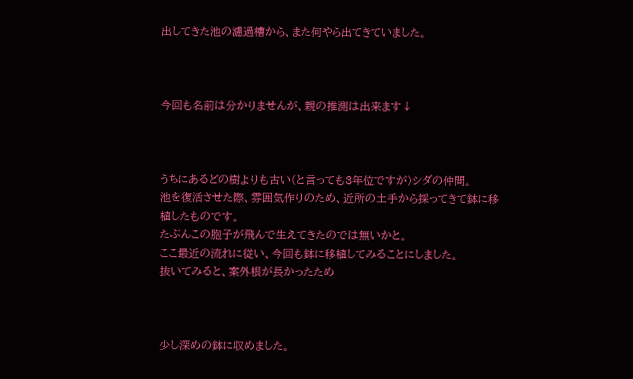出してきた池の濾過槽から、また何やら出てきていました。



今回も名前は分かりませんが、親の推測は出来ます↓



うちにあるどの樹よりも古い(と言っても3年位ですが)シダの仲間。
池を復活させた際、雰囲気作りのため、近所の土手から採ってきて鉢に移植したものです。
たぶんこの胞子が飛んで生えてきたのでは無いかと。
ここ最近の流れに従い、今回も鉢に移植してみることにしました。
抜いてみると、案外根が長かったため



少し深めの鉢に収めました。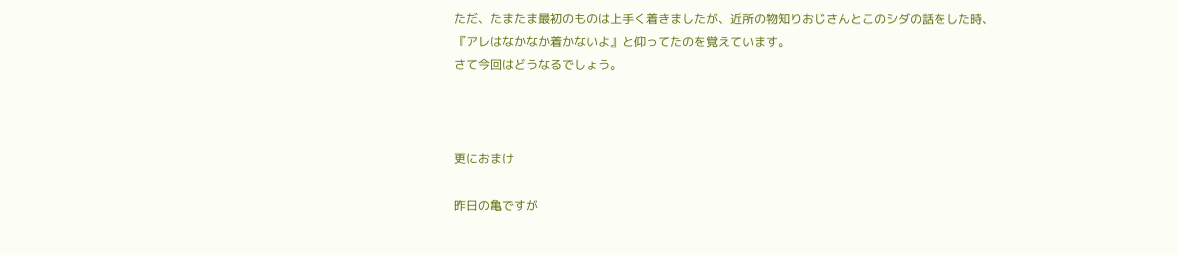ただ、たまたま最初のものは上手く着きましたが、近所の物知りおじさんとこのシダの話をした時、
『アレはなかなか着かないよ』と仰ってたのを覚えています。
さて今回はどうなるでしょう。



更におまけ

昨日の亀ですが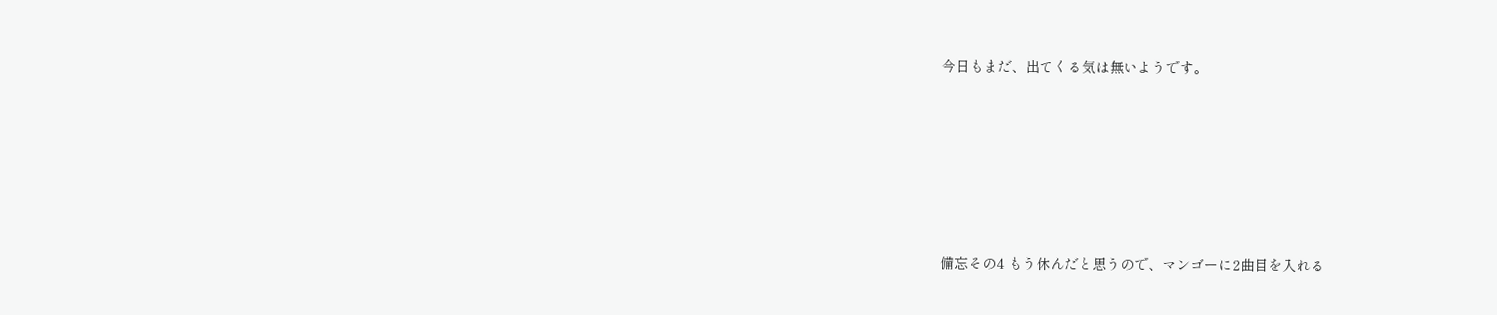今日もまだ、出てくる気は無いようです。






備忘その4 もう休んだと思うので、マンゴーに2曲目を入れる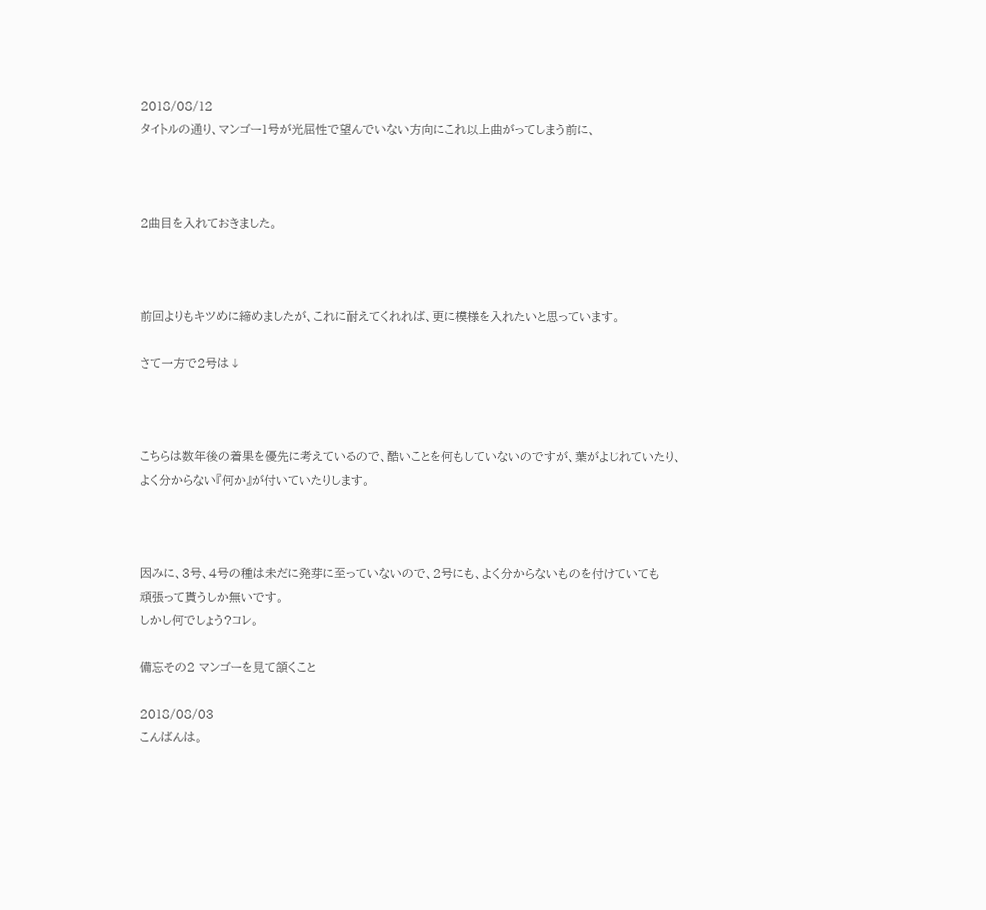2018/08/12
タイトルの通り、マンゴー1号が光屈性で望んでいない方向にこれ以上曲がってしまう前に、



2曲目を入れておきました。



前回よりもキツめに締めましたが、これに耐えてくれれば、更に模様を入れたいと思っています。

さて一方で2号は↓



こちらは数年後の着果を優先に考えているので、酷いことを何もしていないのですが、葉がよじれていたり、
よく分からない『何か』が付いていたりします。



因みに、3号、4号の種は未だに発芽に至っていないので、2号にも、よく分からないものを付けていても
頑張って貰うしか無いです。
しかし何でしょう?コレ。

備忘その2 マンゴーを見て頷くこと

2018/08/03
こんばんは。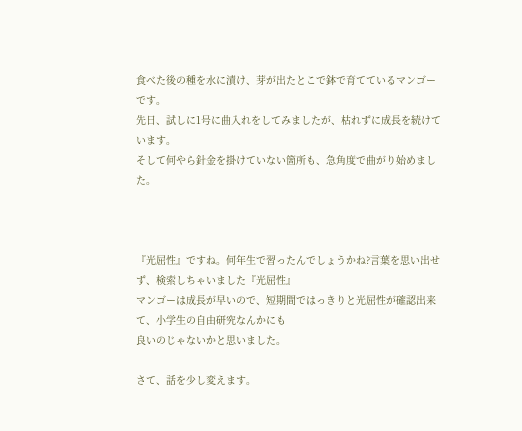食べた後の種を水に漬け、芽が出たとこで鉢で育てているマンゴーです。
先日、試しに1号に曲入れをしてみましたが、枯れずに成長を続けています。
そして何やら針金を掛けていない箇所も、急角度で曲がり始めました。



『光屈性』ですね。何年生で習ったんでしょうかね?言葉を思い出せず、検索しちゃいました『光屈性』
マンゴーは成長が早いので、短期間ではっきりと光屈性が確認出来て、小学生の自由研究なんかにも
良いのじゃないかと思いました。

さて、話を少し変えます。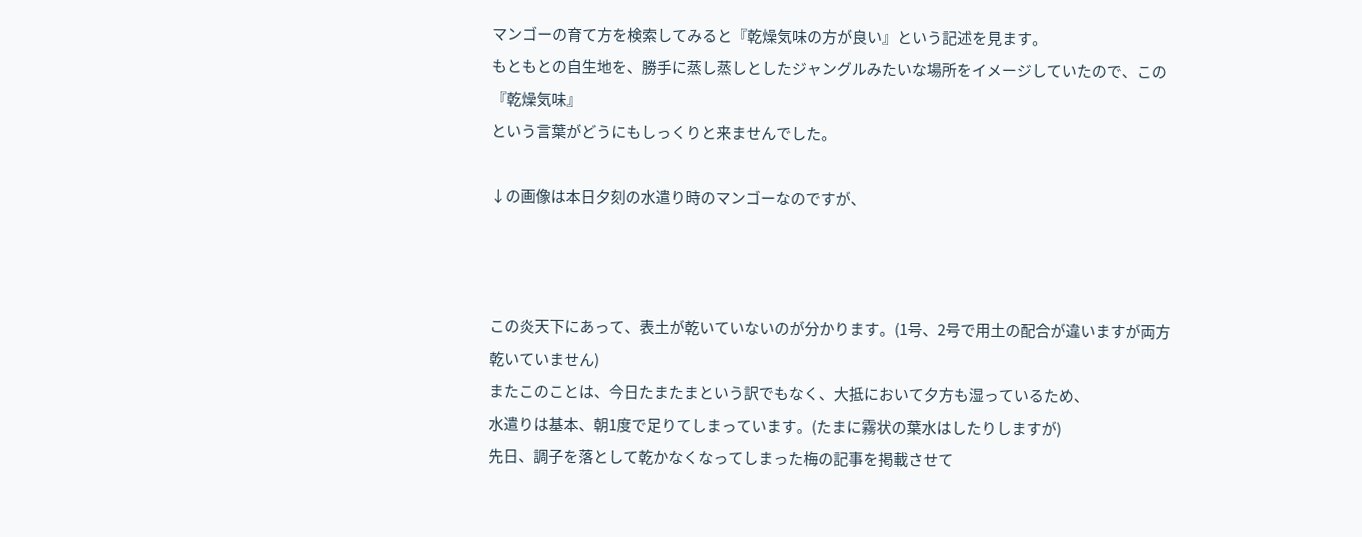マンゴーの育て方を検索してみると『乾燥気味の方が良い』という記述を見ます。
もともとの自生地を、勝手に蒸し蒸しとしたジャングルみたいな場所をイメージしていたので、この『乾燥気味』
という言葉がどうにもしっくりと来ませんでした。

↓の画像は本日夕刻の水遣り時のマンゴーなのですが、



この炎天下にあって、表土が乾いていないのが分かります。(1号、2号で用土の配合が違いますが両方乾いていません)
またこのことは、今日たまたまという訳でもなく、大抵において夕方も湿っているため、
水遣りは基本、朝1度で足りてしまっています。(たまに霧状の葉水はしたりしますが)
先日、調子を落として乾かなくなってしまった梅の記事を掲載させて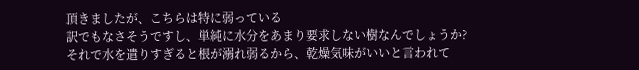頂きましたが、こちらは特に弱っている
訳でもなさそうですし、単純に水分をあまり要求しない樹なんでしょうか?
それで水を遣りすぎると根が溺れ弱るから、乾燥気味がいいと言われて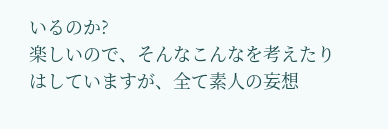いるのか?
楽しいので、そんなこんなを考えたりはしていますが、全て素人の妄想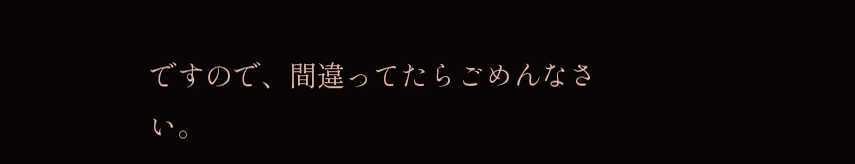ですので、間違ってたらごめんなさい。